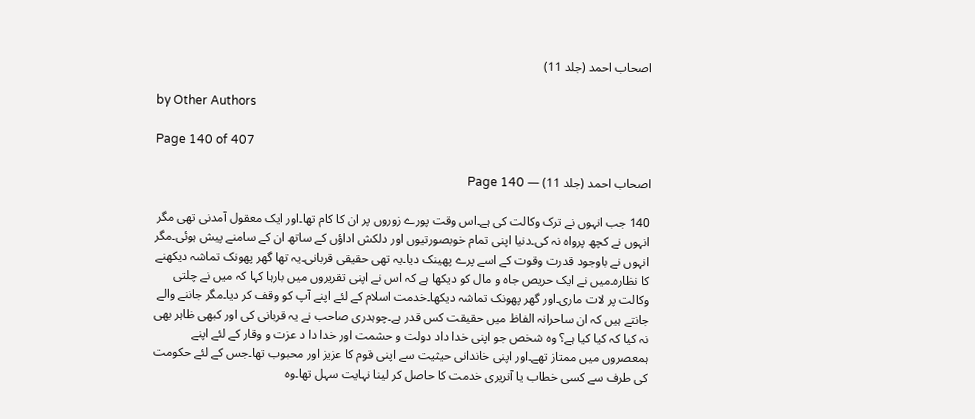اصحاب احمد (جلد 11)

by Other Authors

Page 140 of 407

اصحاب احمد (جلد 11) — Page 140

140 جب انہوں نے ترک وکالت کی ہے۔اس وقت پورے زوروں پر ان کا کام تھا۔اور ایک معقول آمدنی تھی مگر انہوں نے کچھ پرواہ نہ کی۔دنیا اپنی تمام خوبصورتیوں اور دلکش اداؤں کے ساتھ ان کے سامنے پیش ہوئی۔مگر انہوں نے باوجود قدرت وقوت کے اسے پرے پھینک دیا۔یہ تھی حقیقی قربانی۔یہ تھا گھر پھونک تماشہ دیکھنے کا نظارہ۔میں نے ایک حریص جاہ و مال کو دیکھا ہے کہ اس نے اپنی تقریروں میں بارہا کہا کہ میں نے چلتی وکالت پر لات ماری۔اور گھر پھونک تماشہ دیکھا۔خدمت اسلام کے لئے اپنے آپ کو وقف کر دیا۔مگر جاننے والے جانتے ہیں کہ ان ساحرانہ الفاظ میں حقیقت کس قدر ہے۔چوہدری صاحب نے یہ قربانی کی اور کبھی ظاہر بھی نہ کیا کہ کیا کیا ہے؟ وہ شخص جو اپنی خدا داد دولت و حشمت اور خدا دا د عزت و وقار کے لئے اپنے ہمعصروں میں ممتاز تھے۔اور اپنی خاندانی حیثیت سے اپنی قوم کا عزیز اور محبوب تھا۔جس کے لئے حکومت کی طرف سے کسی خطاب یا آنریری خدمت کا حاصل کر لینا نہایت سہل تھا۔وہ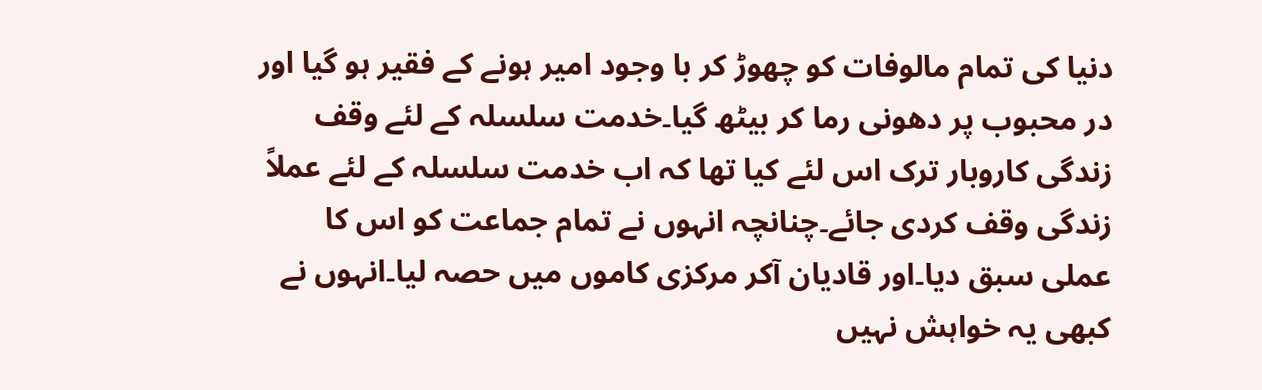دنیا کی تمام مالوفات کو چھوڑ کر با وجود امیر ہونے کے فقیر ہو گیا اور در محبوب پر دھونی رما کر بیٹھ گیا۔خدمت سلسلہ کے لئے وقف زندگی کاروبار ترک اس لئے کیا تھا کہ اب خدمت سلسلہ کے لئے عملاً زندگی وقف کردی جائے۔چنانچہ انہوں نے تمام جماعت کو اس کا عملی سبق دیا۔اور قادیان آکر مرکزی کاموں میں حصہ لیا۔انہوں نے کبھی یہ خواہش نہیں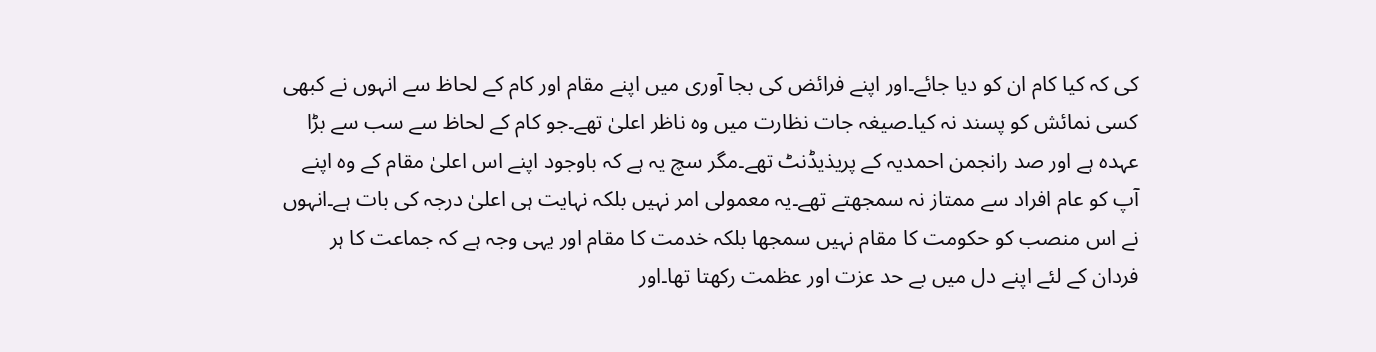کی کہ کیا کام ان کو دیا جائے۔اور اپنے فرائض کی بجا آوری میں اپنے مقام اور کام کے لحاظ سے انہوں نے کبھی کسی نمائش کو پسند نہ کیا۔صیغہ جات نظارت میں وہ ناظر اعلیٰ تھے۔جو کام کے لحاظ سے سب سے بڑا عہدہ ہے اور صد رانجمن احمدیہ کے پریذیڈنٹ تھے۔مگر سچ یہ ہے کہ باوجود اپنے اس اعلیٰ مقام کے وہ اپنے آپ کو عام افراد سے ممتاز نہ سمجھتے تھے۔یہ معمولی امر نہیں بلکہ نہایت ہی اعلیٰ درجہ کی بات ہے۔انہوں نے اس منصب کو حکومت کا مقام نہیں سمجھا بلکہ خدمت کا مقام اور یہی وجہ ہے کہ جماعت کا ہر فردان کے لئے اپنے دل میں بے حد عزت اور عظمت رکھتا تھا۔اور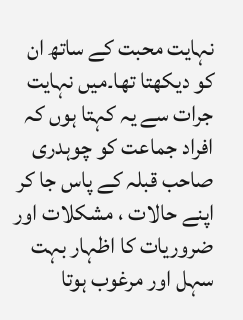نہایت محبت کے ساتھ ان کو دیکھتا تھا۔میں نہایت جرات سے یہ کہتا ہوں کہ افراد جماعت کو چوہدری صاحب قبلہ کے پاس جا کر اپنے حالات ، مشکلات اور ضروریات کا اظہار بہت سہل اور مرغوب ہوتا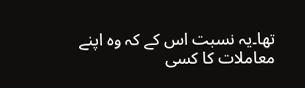تھا۔یہ نسبت اس کے کہ وہ اپنے معاملات کا کسی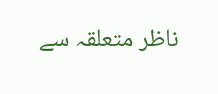ناظر متعلقہ سے